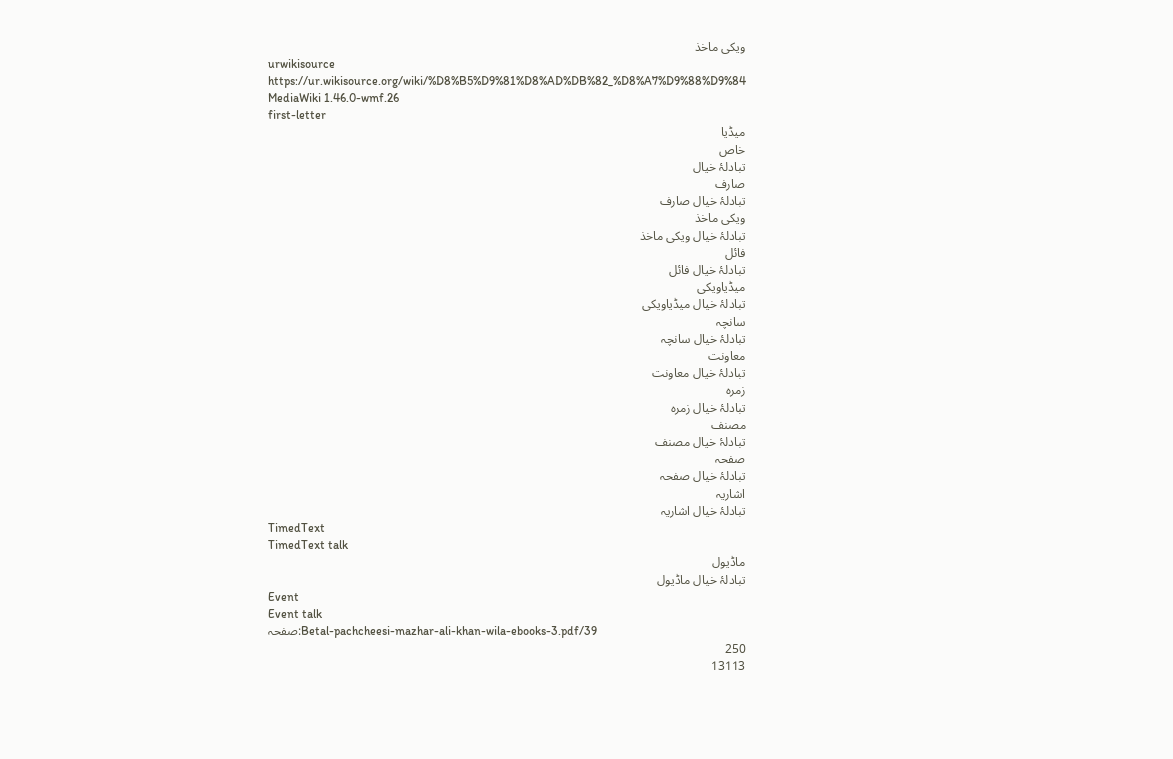ویکی ماخذ
urwikisource
https://ur.wikisource.org/wiki/%D8%B5%D9%81%D8%AD%DB%82_%D8%A7%D9%88%D9%84
MediaWiki 1.46.0-wmf.26
first-letter
میڈیا
خاص
تبادلۂ خیال
صارف
تبادلۂ خیال صارف
ویکی ماخذ
تبادلۂ خیال ویکی ماخذ
فائل
تبادلۂ خیال فائل
میڈیاویکی
تبادلۂ خیال میڈیاویکی
سانچہ
تبادلۂ خیال سانچہ
معاونت
تبادلۂ خیال معاونت
زمرہ
تبادلۂ خیال زمرہ
مصنف
تبادلۂ خیال مصنف
صفحہ
تبادلۂ خیال صفحہ
اشاریہ
تبادلۂ خیال اشاریہ
TimedText
TimedText talk
ماڈیول
تبادلۂ خیال ماڈیول
Event
Event talk
صفحہ:Betal-pachcheesi-mazhar-ali-khan-wila-ebooks-3.pdf/39
250
13113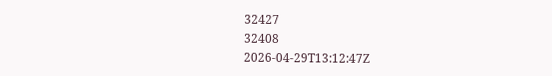32427
32408
2026-04-29T13:12:47Z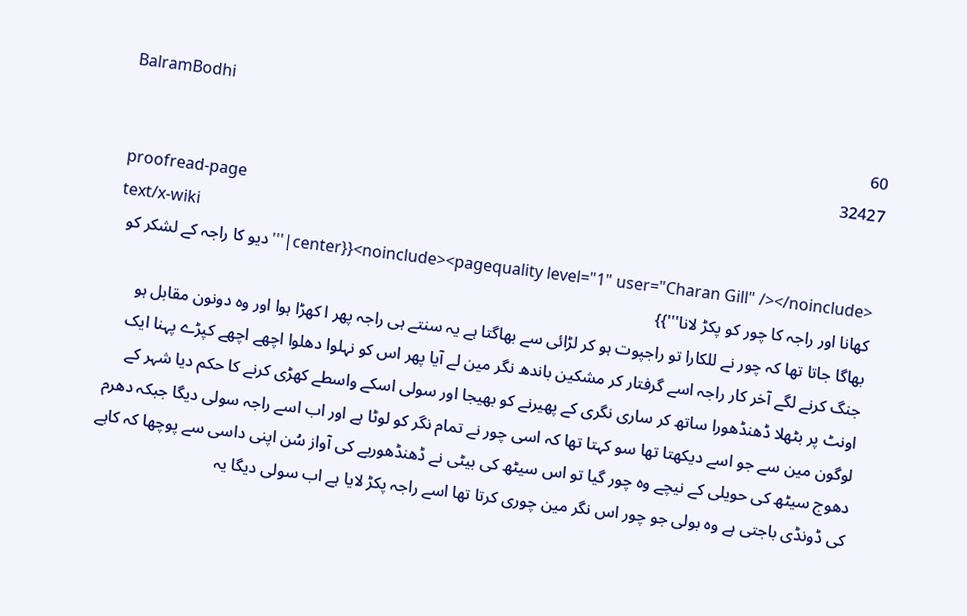BalramBodhi
60
32427
proofread-page
text/x-wiki
<noinclude><pagequality level="1" user="Charan Gill" /></noinclude>{{center|'''دیو کا راجہ کے لشکر کو کھانا اور راجہ کا چور کو پکڑ لانا'''}}
بھاگا جاتا تھا کہ چور نے للکارا تو راجپوت ہو کر لڑائی سے بھاگتا ہے یہ سنتے ہی راجہ پھر ا کھڑا ہوا اور وہ دونون مقابل ہو جنگ کرنے لگے آخر کار راجہ اسے گرفتار کر مشکین باندھ نگر مین لے آیا پھر اس کو نہلوا دھلوا اچھے اچھے کپڑے پہنا ایک اونٹ پر بٹھلا ڈھنڈھورا ساتھ کر ساری نگری کے پھیرنے کو بھیجا اور سولی اسکے واسطے کھڑی کرنے کا حکم دیا شہر کے لوگون مین سے جو اسے دیکھتا تھا سو کہتا تھا کہ اسی چور نے تمام نگر کو لوٹا ہے اور اب اسے راجہ سولی دیگا جبکہ دھرم دھوج سیٹھ کی حویلی کے نیچے وہ چور گیا تو اس سیٹھ کی بیٹی نے ڈھنڈھوریے کی آواز سُن اپنی داسی سے پوچھا کہ کاہے کی ڈونڈی باجتی ہے وہ بولی جو چور اس نگر مین چوری کرتا تھا اسے راجہ پکڑ لایا ہے اب سولی دیگا یہ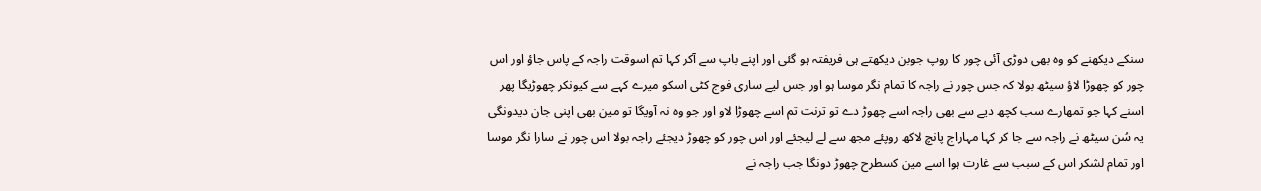سنکے دیکھنے کو وہ بھی دوڑی آئی چور کا روپ جوبن دیکھتے ہی فریفتہ ہو گئی اور اپنے باپ سے آکر کہا تم اسوقت راجہ کے پاس جاؤ اور اس چور کو چھوڑا لاؤ سیٹھ بولا کہ جس چور نے راجہ کا تمام نگر موسا ہو اور جس لیے ساری فوج کٹی اسکو میرے کہے سے کیونکر چھوڑیگا پھر اسنے کہا جو تمھارے سب کچھ دیے سے بھی راجہ اسے چھوڑ دے تو ترنت تم اسے چھوڑا لاو اور جو وہ نہ آویگا تو مین بھی اپنی جان دیدونگی یہ سُن سیٹھ نے راجہ سے جا کر کہا مہاراج پانچ لاکھ روپئے مجھ سے لے لیجئے اور اس چور کو چھوڑ دیجئے راجہ بولا اس چور نے سارا نگر موسا اور تمام لشکر اس کے سبب سے غارت ہوا اسے مین کسطرح چھوڑ دونگا جب راجہ نے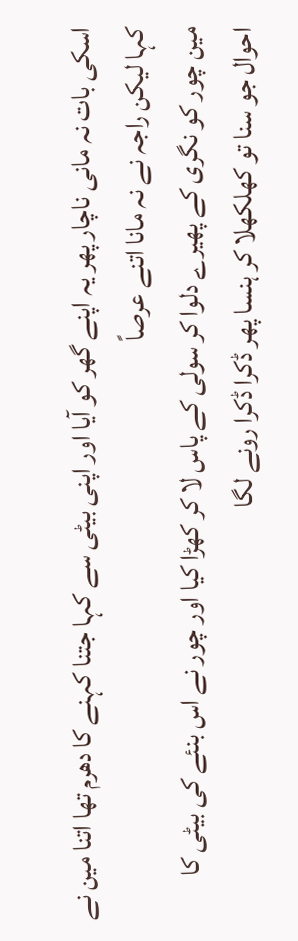اسکی بات نہ مانی ناچار پھر یہ اپنے گھر کو آیا اور اپنی بیٹی سے کہا جتنا کہنے کا دھرم تھا اتنا مین نے کہا لیکن راجہ نے نہ مانا اتنے عرصاً
مین چور کو نگری کے پھیرے دلوا کر سولی کے پاس لا کر کھڑا کیا اور چور نے اس بنئے کی بیٹی کا احوال جو سنا تو کھلکھلا کر ہنسا پھر ڈکرا ڈکرا رونے لگا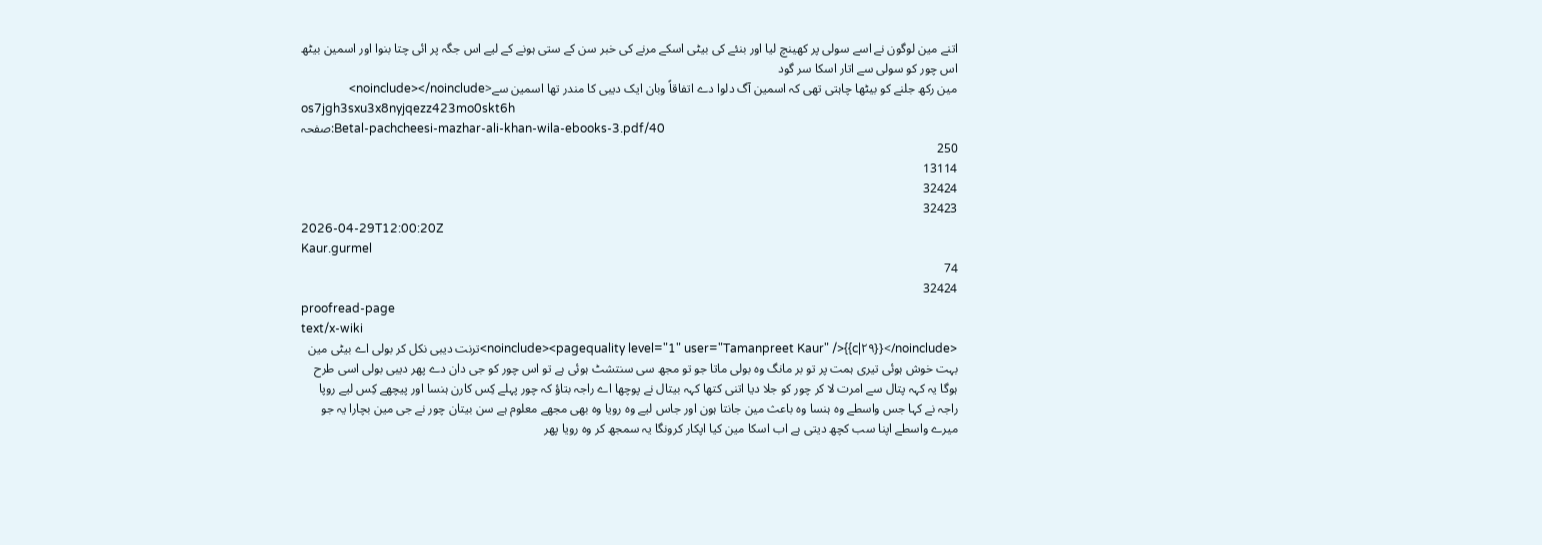اتنے مین لوگون نے اسے سولی پر کھینچ لیا اور بنئے کی بیٹی اسکے مرنے کی خبر سن کے ستی ہونے کے لیے اس جگہ پر ائی چتا بنوا اور اسمین بیٹھ اس چور کو سولی سے اتار اسکا سر گود
مین رکھ جلنے کو بیٹھا چاہتی تھی کہ اسمین آگ دلوا دے اتفاقاً وبان ایک دیبی کا مندر تھا اسمین سے<noinclude></noinclude>
os7jgh3sxu3x8nyjqezz423mo0skt6h
صفحہ:Betal-pachcheesi-mazhar-ali-khan-wila-ebooks-3.pdf/40
250
13114
32424
32423
2026-04-29T12:00:20Z
Kaur.gurmel
74
32424
proofread-page
text/x-wiki
<noinclude><pagequality level="1" user="Tamanpreet Kaur" />{{c|۲۹}}</noinclude>ترنت دیبی نکل کر بولی اے بیٹی مین بہت خوش ہوئی تیری ہمت پر تو بر مانگ وہ بولی ماتا جو تو مجھ سی سنتشٹ ہوئی ہے تو اس چور کو جی دان دے پھر دیبی بولی اسی طرح ہوگا یہ کہہ پتال سے امرت لا کر چور کو جلا دیا اتنی کتھا کہہ بیتال نے پوچھا اے راجہ بتاؤ کہ چور پہلے کِس کارن ہنسا اور پیچھے کِس لیے روپا راجہ نے کہا جس واسطے وہ ہنسا وہ باعث مین جانتا ہون اور جاس لیے وہ رویا وہ بھی مجھے معلوم ہے سن بیتان چور نے جی مین بچارا یہ جو میرے واسطے اپنا سب کچھ دیتی ہے اب اسکا مین کیا اپکار کرونگا یہ سمجھ کر وہ رویا پھر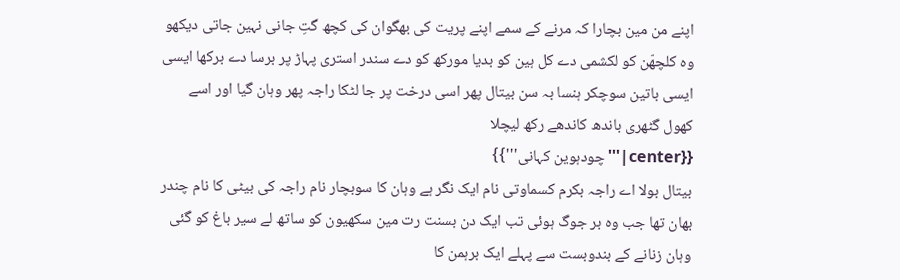اپنے من مین بچارا کہ مرنے کے سمے اپنے پریت کی بھگوان کی کچھ گتِ جانی نہین جاتی دیکھو وہ کلچھّن کو لکشمی دے کل ہین کو بدیا مورکھ کو دے سندر استری پہاڑ پر برسا دے برکھا ایسی ایسی باتین سوچکر ہنسا بہ سن بیتال پھر اسی درخت پر جا لٹکا راجہ پھر وہان گیا اور اسے کھول گٹھری باندھ کاندھے رکھ لیچلا
{{center|'''چودہوین کہانی'''}}
بیتال بولا اے راجہ بکرم کسماوتی نام ایک نگر ہے وہان کا سوبچار نام راجہ کی بیٹی کا نام چندر بھان تھا جب وہ بر جوگ ہوئی تب ایک دن بسنت رت مین سکھیون کو ساتھ لے سیر باغ کو گئی وہان زنانے کے بندوبست سے پہلے ایک برہمن کا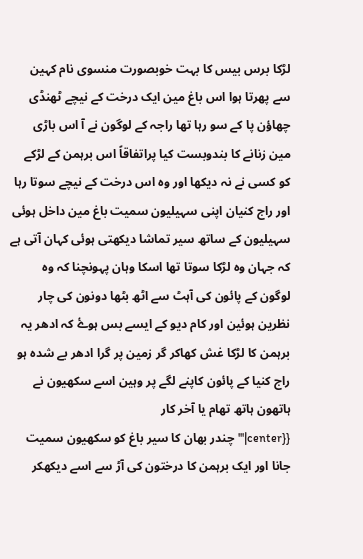لڑکا برس بیس کا بہت خوبصورت منسوی نام کہین سے پھرتا ہوا اس باغ مین ایک درخت کے نیچے ٹھنڈی چھاؤن پا کے سو رہا تھا راجہ کے لوگون نے آ اس باڑی مین زنانے کا بندوبست کیا پراتفاقاً اس برہمن کے لڑکے کو کسی نے نہ دیکھا اور وہ اس درخت کے نیچے سوتا رہا اور راج کنیان اپنی سہیلیون سمیت باغ مین داخل ہوئی سہیلیون کے ساتھ سیر تماشا دیکھتی ہوئی کہان آتی ہے کہ جہان وہ لڑکا سوتا تھا اسکا وہان پہونچنا کہ وہ لوگون کے پائون کی آہٹ سے اٹھ بٹھا دونون کی چار نظرین ہوئین اور کام دیو کے ایسے بس ہوۓ کہ ادھر یہ برہمن کا لڑکا غش کھاکر گر زمین پر گرا ادھر بے شدہ ہو راج کنیا کے پائون کاپنے لگے پر وہین اسے سکھیون نے ہاتھون ہاتھ تھام یا آخر کار
{{center|'''چندر بھان کا سیر باغ کو سکھیون سمیت جانا اور ایک برہمن کا درختون کی آڑ سے اسے دیکھکر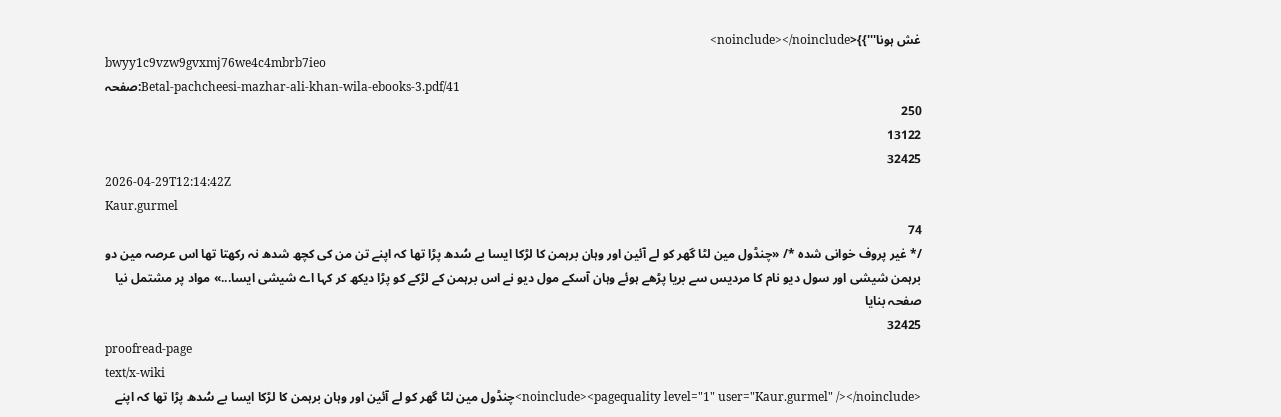غش ہونا'''}}<noinclude></noinclude>
bwyy1c9vzw9gvxmj76we4c4mbrb7ieo
صفحہ:Betal-pachcheesi-mazhar-ali-khan-wila-ebooks-3.pdf/41
250
13122
32425
2026-04-29T12:14:42Z
Kaur.gurmel
74
/* غیر پروف خوانی شدہ */ «چنڈول مین لٹا گھر کو لے آئین اور وہان برہمن کا لڑکا ایسا بے سُدھ پڑا تھا کہ اپنے تن من کی کچھ شدھ نہ رکھتا تھا اس عرصہ مین دو برہمن شیشی اور سول دیو نام کا مردیس سے بریا پڑھے ہوئے وہان آسکے مول دیو نے اس برہمن کے لڑکے کو پڑا دیکھ کر کہا اے شیشی ایسا...» مواد پر مشتمل نیا صفحہ بنایا
32425
proofread-page
text/x-wiki
<noinclude><pagequality level="1" user="Kaur.gurmel" /></noinclude>چنڈول مین لٹا گھر کو لے آئین اور وہان برہمن کا لڑکا ایسا بے سُدھ پڑا تھا کہ اپنے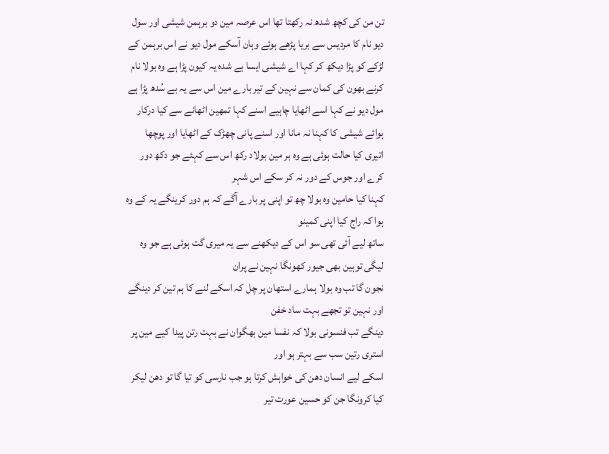تن من کی کچھ شدھ نہ رکھتا تھا اس عرصہ مین دو برہمن شیشی اور سول دیو نام کا مردیس سے بریا پڑھے ہوئے وہان آسکے مول دیو نے اس برہمن کے لڑکے کو پڑا دیکھ کر کہا اے شیشی ایسا بے شدہ یہ کیون پڑا ہے وہ بولا نام کرنے بھون کی کمان سے نہین کے تیر بارے مین اس سے یہ بے سُدھ پڑا ہے مول دیو نے کہا اسے اٹھایا چاہیے اسنے کہا تمھین اٹھانے سے کیا درکار ہوائے شیشی کا کہنا نہ مانا اور اسنے پانی چھڑک کے اٹھایا اور پوچھا
اتیری کیا حالت ہوئی ہے وہ بر مین بولاد رکھ اس سے کہئے جو دکھ دور کرے اور جوس کے دور نہ کر سکے اس شہر
کہنا کیا حامین وہ بولا چھ تو اپنی پر بارے آگے کہ ہم دور کرینگے یہ کے وہ ہوا کہ راج کیا اپنی کمینو
ساتھ لیے آئی تھی سو اس کے دیکھنے سے یہ میری گت ہوئی ہے جو وہ لیگی توہین بھی جیور کھونگا نہین نے پران
نجون گا تب وہ بولا ہمارے استھان پر چل کہ اسکے لنے کا ہم تین کر دینگے اور نہین تو تجھے بہت ساد خفن
دینگے تب فنسونی بولا کہ نفسا مین بھگوان نے بہت رتن پیدا کیے مین پر استری رتین سب سے بہتر ہو اور
اسکے لیے انسان دھن کی خواہش کرتا ہو جب نارسی کو تیا گا تو دھن لیکر کیا کرونگا جن کو حسین عورت تیر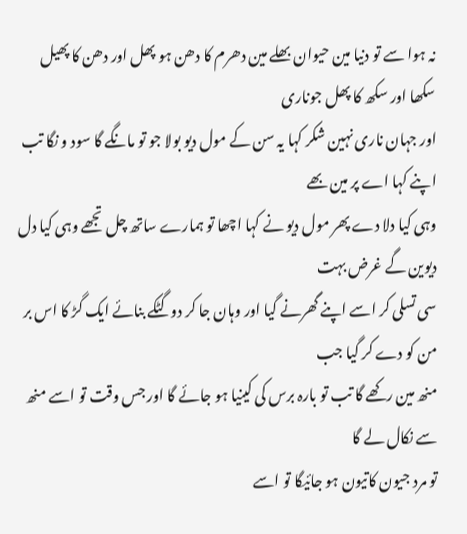نہ ہوا سے تو دنیا مین حیوان بھلے مین دھرم کا دھن ہو پھل اور دھن کا پھیل سکھا اور سکھ کا پھل جوناری
اور جہان ناری نہین شکر کہا یہ سن کے مول دیو بولا جو تو مانگے گا سود و نگا تب اپنے کہا اے پر مین بھے
وہی کیا دلا دے پھر مول دیو نے کہا اچھا تو ہمارے ساتھ چل تجھے وہی کیا دل دیوین گے غرض بہت
سی تسلی کر اسے اپنے گھرنے گیا اور وہان جا کر دو گٹکے بنائے ایک گڑ کا اس بر من کو دے کر گیا جب
منھ مین رکھے گا تب تو بارہ برس کی کینیا ہو جائے گا اور جس وقت تو اسے منھ سے نکال لے گا
تو مرد جیون کاتیون ہو جائیگا تو اسے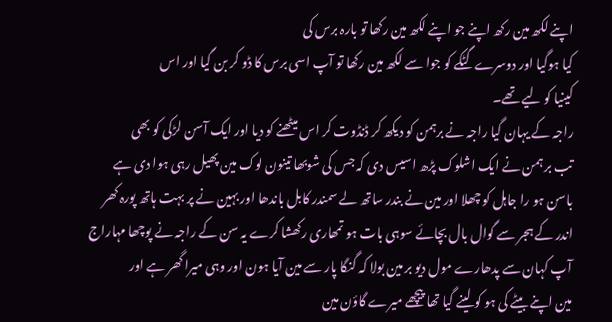اپنے لکھ مین رکھ اپنے جو اپنے لکھ مین رکھا تو بارہ برس کی
کیا ہوگیا اور دوسرے گٹکے کو جوا سے لکھ مین رکھا تو آپ اسی برس کا ڈو کر بن گیا اور اس
کینیا کو لیے تھے۔
راجہ کے یہان گیا راجہ نے برہمن کو دیکھ کر ڈنڈوت کر اس میٹھنے کو دیا اور ایک آسن لڑکی کو بھی
تب بر ہمن نے ایک اشلوک پڑھ اسیس دی کہ جس کی شوبھا تینون لوک مین پھیل رہی ہوا دی ہے
باسن ہو را جاہل کو چھلا اور مین نے بندر ساتھ لے سمندر کابل باندھا اور بہین نے پر بہت ہاتھ پورہ کھر
اندر کے ہجر سے گوال بال بچائے سوہی بات ہو تمھاری رکھشا کرے یہ سن کے راجہ نے پوچھا مہاراج
آپ کہان سے پدھارے مول دیو بر مین بولا کہ گنگا پار سے مین آیا ہون اور وہی میرا گھر ہے اور
مین اپنے بیٹے کی ہو کو لینے گیا تھا پیچھے میرے گاؤن مین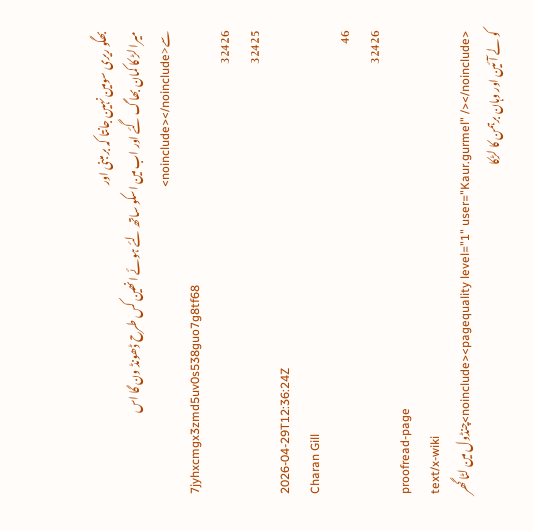بھگو ریری سومین نہین جانتا کہ بر مبنی اور
میرا لڑ کا کمان بھاگ گئے اور اب مین اسکو ساتھ لئے ہوئے انھین کس طرح ڈھونڈ ون گا اس سے<noinclude></noinclude>
7jyhxcmgx3zmd5uv0s538guo7g8tf68
32426
32425
2026-04-29T12:36:24Z
Charan Gill
46
32426
proofread-page
text/x-wiki
<noinclude><pagequality level="1" user="Kaur.gurmel" /></noinclude>چنڈول مین لٹا گھر کو لے آئین اور وہان برہمن کا لڑکا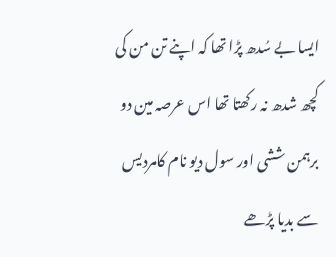ایسا بے سُدھ پڑا تھا کہ اپنے تن من کی کچھ شدھ نہ رکھتا تھا اس عرصہ مین دو برہمن ششی اور سول دیو نام کامردیس سے بدیا پڑھے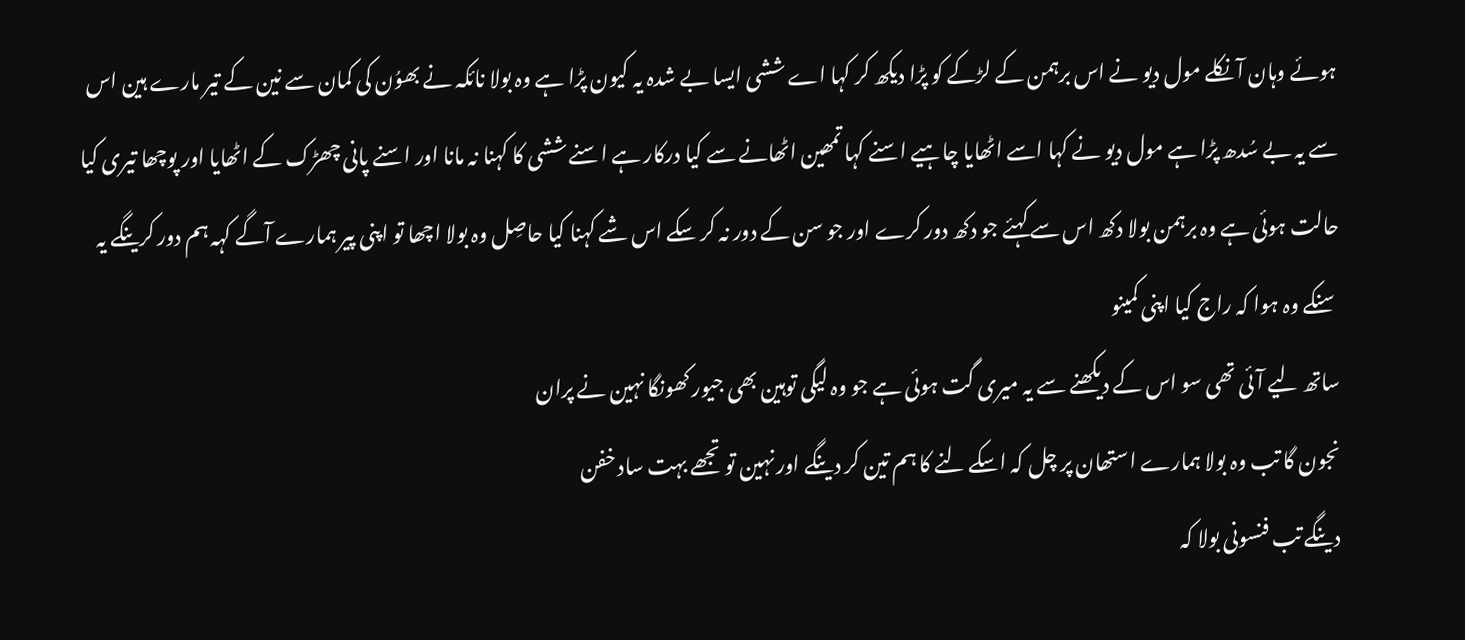ہوئے وہان آ نکلے مول دیو نے اس برہمن کے لڑکے کو پڑا دیکھ کر کہا اے ششی ایسا بے شدہ یہ کیون پڑا ہے وہ بولا نائکہ نے بھوُن کی کمان سے نین کے تیر مارے ہین اس سے یہ بے سُدھ پڑا ہے مول دیو نے کہا اسے اٹھایا چاہیے اسنے کہا تمھین اٹھانے سے کیا درکار ہے اسنے ششی کا کہنا نہ مانا اور اسنے پانی چھڑک کے اٹھایا اور پوچھا تیری کیا حالت ہوئی ہے وہ برہمن بولا دکھ اس سے کہئے جو دکھ دور کرے اور جو سن کے دور نہ کر سکے اس شے کہنا کیا حاصِل وہ بولا اچھا تو اپنی پیر ہمارے آگے کہہ ہم دور کرینگے یہ سنکے وہ ہوا کہ راج کیا اپنی کمینو
ساتھ لیے آئی تھی سو اس کے دیکھنے سے یہ میری گت ہوئی ہے جو وہ لیگی توہین بھی جیور کھونگا نہین نے پران
نجون گا تب وہ بولا ہمارے استھان پر چل کہ اسکے لنے کا ہم تین کر دینگے اور نہین تو تجھے بہت ساد خفن
دینگے تب فنسونی بولا کہ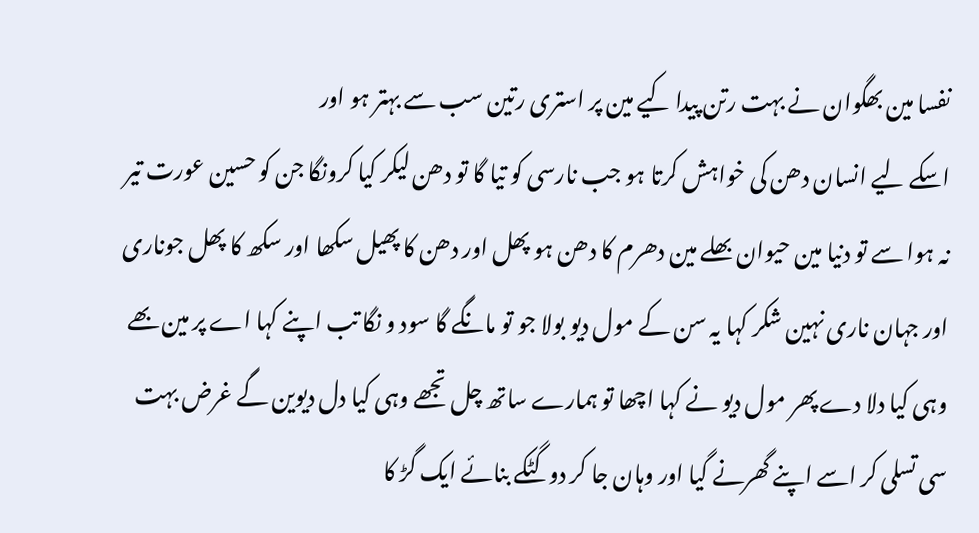نفسا مین بھگوان نے بہت رتن پیدا کیے مین پر استری رتین سب سے بہتر ہو اور
اسکے لیے انسان دھن کی خواہش کرتا ہو جب نارسی کو تیا گا تو دھن لیکر کیا کرونگا جن کو حسین عورت تیر
نہ ہوا سے تو دنیا مین حیوان بھلے مین دھرم کا دھن ہو پھل اور دھن کا پھیل سکھا اور سکھ کا پھل جوناری
اور جہان ناری نہین شکر کہا یہ سن کے مول دیو بولا جو تو مانگے گا سود و نگا تب اپنے کہا اے پر مین بھے
وہی کیا دلا دے پھر مول دیو نے کہا اچھا تو ہمارے ساتھ چل تجھے وہی کیا دل دیوین گے غرض بہت
سی تسلی کر اسے اپنے گھرنے گیا اور وہان جا کر دو گٹکے بنائے ایک گڑ کا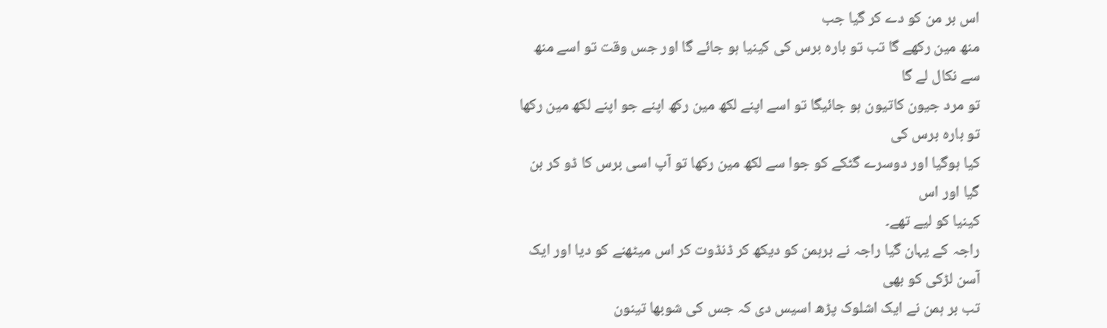اس بر من کو دے کر گیا جب
منھ مین رکھے گا تب تو بارہ برس کی کینیا ہو جائے گا اور جس وقت تو اسے منھ سے نکال لے گا
تو مرد جیون کاتیون ہو جائیگا تو اسے اپنے لکھ مین رکھ اپنے جو اپنے لکھ مین رکھا تو بارہ برس کی
کیا ہوگیا اور دوسرے گٹکے کو جوا سے لکھ مین رکھا تو آپ اسی برس کا ڈو کر بن گیا اور اس
کینیا کو لیے تھے۔
راجہ کے یہان گیا راجہ نے برہمن کو دیکھ کر ڈنڈوت کر اس میٹھنے کو دیا اور ایک آسن لڑکی کو بھی
تب بر ہمن نے ایک اشلوک پڑھ اسیس دی کہ جس کی شوبھا تینون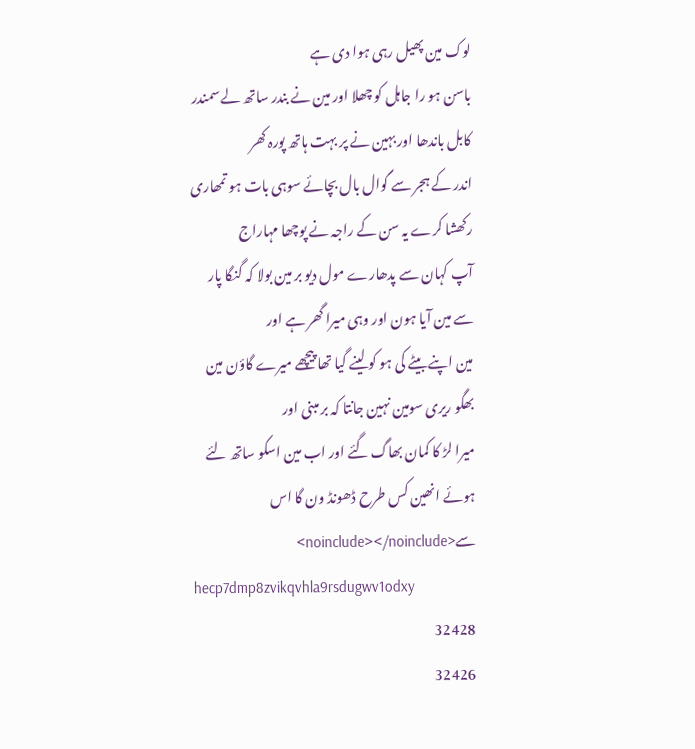لوک مین پھیل رہی ہوا دی ہے
باسن ہو را جاہل کو چھلا اور مین نے بندر ساتھ لے سمندر کابل باندھا اور بہین نے پر بہت ہاتھ پورہ کھر
اندر کے ہجر سے گوال بال بچائے سوہی بات ہو تمھاری رکھشا کرے یہ سن کے راجہ نے پوچھا مہاراج
آپ کہان سے پدھارے مول دیو بر مین بولا کہ گنگا پار سے مین آیا ہون اور وہی میرا گھر ہے اور
مین اپنے بیٹے کی ہو کو لینے گیا تھا پیچھے میرے گاؤن مین بھگو ریری سومین نہین جانتا کہ بر مبنی اور
میرا لڑ کا کمان بھاگ گئے اور اب مین اسکو ساتھ لئے ہوئے انھین کس طرح ڈھونڈ ون گا اس سے<noinclude></noinclude>
hecp7dmp8zvikqvhla9rsdugwv1odxy
32428
32426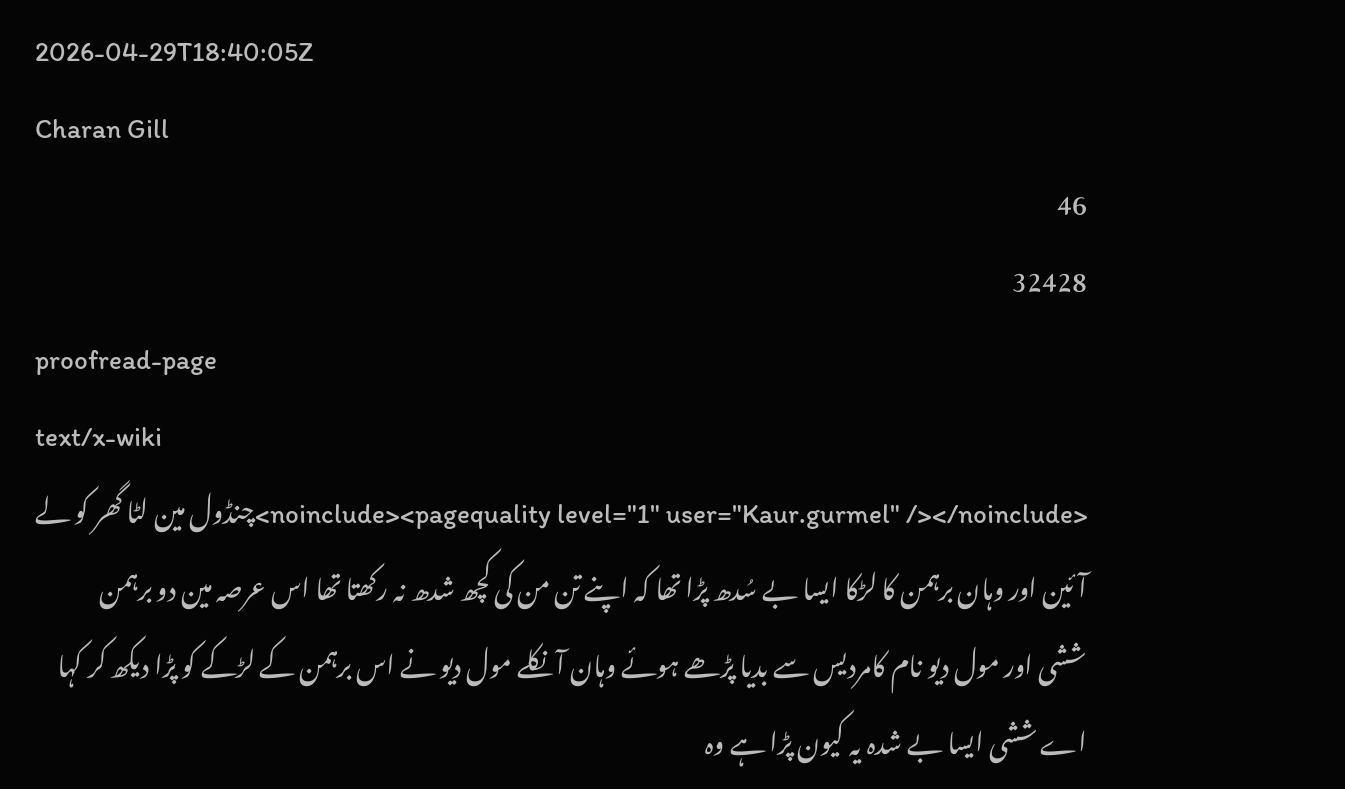2026-04-29T18:40:05Z
Charan Gill
46
32428
proofread-page
text/x-wiki
<noinclude><pagequality level="1" user="Kaur.gurmel" /></noinclude>چنڈول مین لٹا گھر کو لے آئین اور وہان برہمن کا لڑکا ایسا بے سُدھ پڑا تھا کہ اپنے تن من کی کچھ شدھ نہ رکھتا تھا اس عرصہ مین دو برہمن ششی اور مول دیو نام کامردیس سے بدیا پڑھے ہوئے وہان آ نکلے مول دیو نے اس برہمن کے لڑکے کو پڑا دیکھ کر کہا اے ششی ایسا بے شدہ یہ کیون پڑا ہے وہ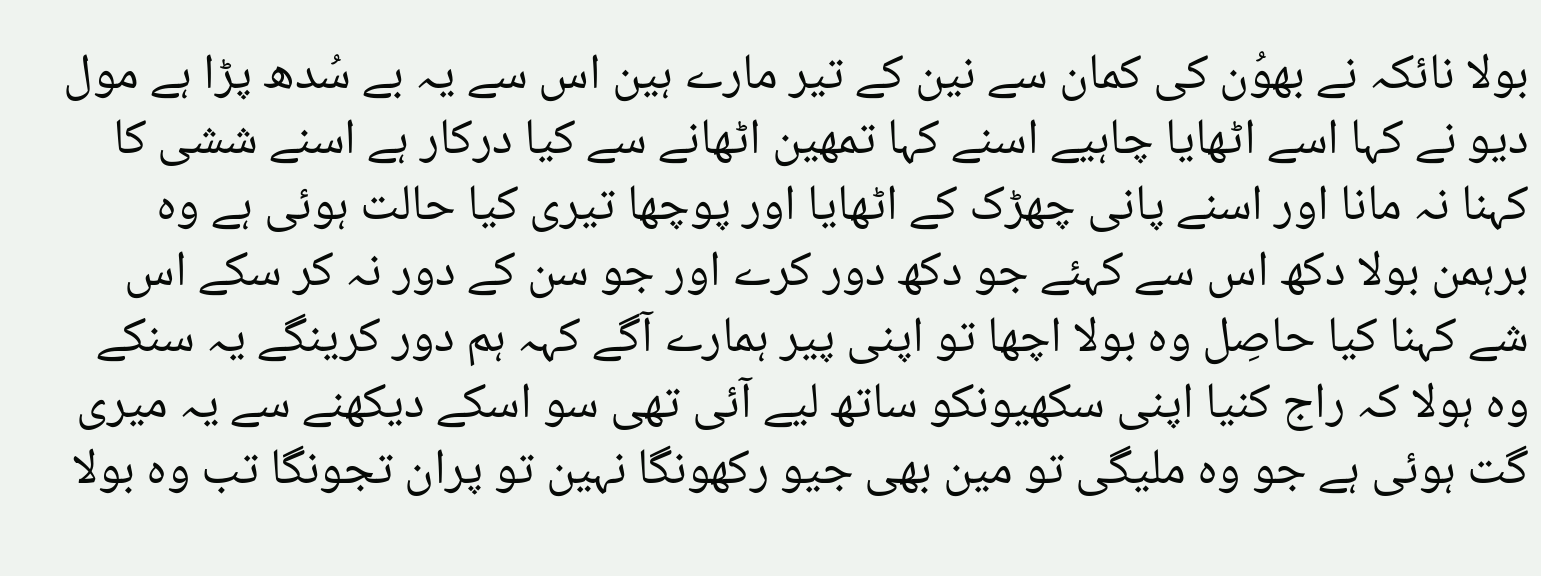بولا نائکہ نے بھوُن کی کمان سے نین کے تیر مارے ہین اس سے یہ بے سُدھ پڑا ہے مول دیو نے کہا اسے اٹھایا چاہیے اسنے کہا تمھین اٹھانے سے کیا درکار ہے اسنے ششی کا کہنا نہ مانا اور اسنے پانی چھڑک کے اٹھایا اور پوچھا تیری کیا حالت ہوئی ہے وہ برہمن بولا دکھ اس سے کہئے جو دکھ دور کرے اور جو سن کے دور نہ کر سکے اس شے کہنا کیا حاصِل وہ بولا اچھا تو اپنی پیر ہمارے آگے کہہ ہم دور کرینگے یہ سنکے وہ ہولا کہ راج کنیا اپنی سکھیونکو ساتھ لیے آئی تھی سو اسکے دیکھنے سے یہ میری گت ہوئی ہے جو وہ ملیگی تو مین بھی جیو رکھونگا نہین تو پران تجونگا تب وہ بولا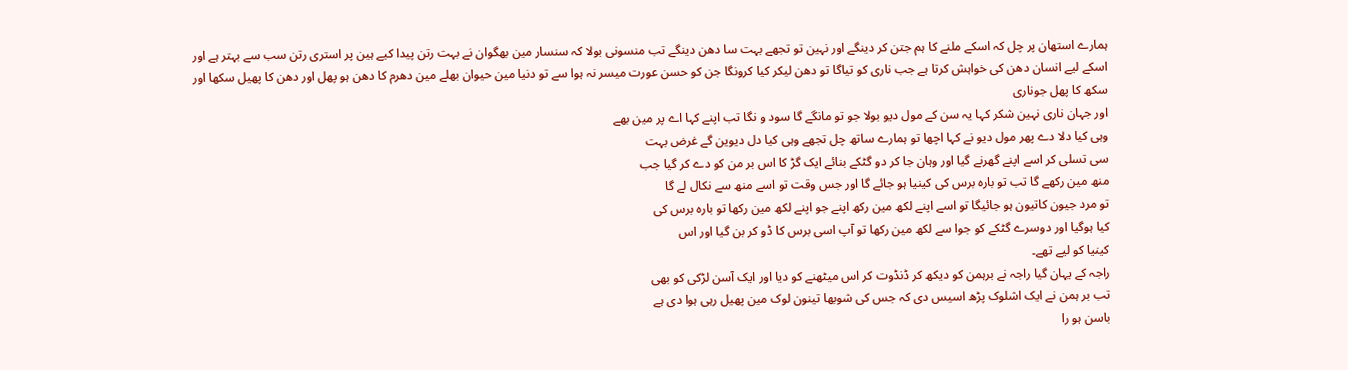ہمارے استھان پر چل کہ اسکے ملنے کا ہم جتن کر دینگے اور نہین تو تجھے بہت سا دھن دینگے تب منسونی بولا کہ سنسار مین بھگوان نے بہت رتن پیدا کیے ہین پر استری رتن سب سے بہتر ہے اور اسکے لیے انسان دھن کی خواہش کرتا ہے جب ناری کو تیاگا تو دھن لیکر کیا کرونگا جن کو حسن عورت میسر نہ ہوا سے تو دنیا مین حیوان بھلے مین دھرم کا دھن ہو پھل اور دھن کا پھیل سکھا اور سکھ کا پھل جوناری
اور جہان ناری نہین شکر کہا یہ سن کے مول دیو بولا جو تو مانگے گا سود و نگا تب اپنے کہا اے پر مین بھے
وہی کیا دلا دے پھر مول دیو نے کہا اچھا تو ہمارے ساتھ چل تجھے وہی کیا دل دیوین گے غرض بہت
سی تسلی کر اسے اپنے گھرنے گیا اور وہان جا کر دو گٹکے بنائے ایک گڑ کا اس بر من کو دے کر گیا جب
منھ مین رکھے گا تب تو بارہ برس کی کینیا ہو جائے گا اور جس وقت تو اسے منھ سے نکال لے گا
تو مرد جیون کاتیون ہو جائیگا تو اسے اپنے لکھ مین رکھ اپنے جو اپنے لکھ مین رکھا تو بارہ برس کی
کیا ہوگیا اور دوسرے گٹکے کو جوا سے لکھ مین رکھا تو آپ اسی برس کا ڈو کر بن گیا اور اس
کینیا کو لیے تھے۔
راجہ کے یہان گیا راجہ نے برہمن کو دیکھ کر ڈنڈوت کر اس میٹھنے کو دیا اور ایک آسن لڑکی کو بھی
تب بر ہمن نے ایک اشلوک پڑھ اسیس دی کہ جس کی شوبھا تینون لوک مین پھیل رہی ہوا دی ہے
باسن ہو را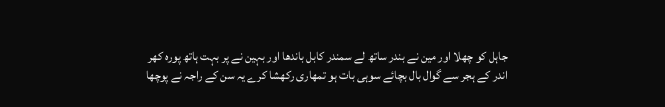جاہل کو چھلا اور مین نے بندر ساتھ لے سمندر کابل باندھا اور بہین نے پر بہت ہاتھ پورہ کھر
اندر کے ہجر سے گوال بال بچائے سوہی بات ہو تمھاری رکھشا کرے یہ سن کے راجہ نے پوچھا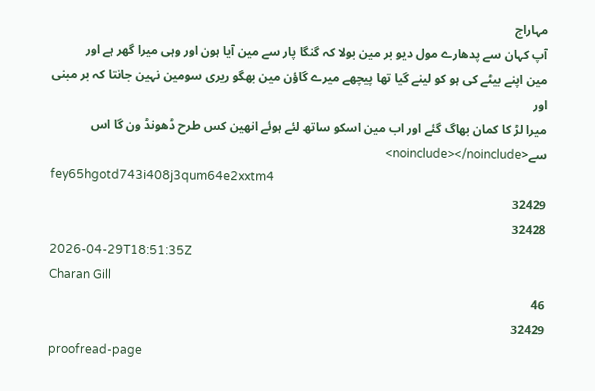مہاراج
آپ کہان سے پدھارے مول دیو بر مین بولا کہ گنگا پار سے مین آیا ہون اور وہی میرا گھر ہے اور
مین اپنے بیٹے کی ہو کو لینے گیا تھا پیچھے میرے گاؤن مین بھگو ریری سومین نہین جانتا کہ بر مبنی اور
میرا لڑ کا کمان بھاگ گئے اور اب مین اسکو ساتھ لئے ہوئے انھین کس طرح ڈھونڈ ون گا اس سے<noinclude></noinclude>
fey65hgotd743i408j3qum64e2xxtm4
32429
32428
2026-04-29T18:51:35Z
Charan Gill
46
32429
proofread-page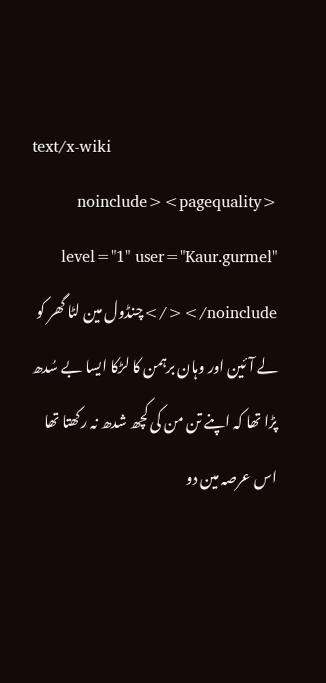text/x-wiki
<noinclude><pagequality level="1" user="Kaur.gurmel" /></noinclude>چنڈول مین لٹا گھر کو لے آئین اور وہان برہمن کا لڑکا ایسا بے سُدھ پڑا تھا کہ اپنے تن من کی کچھ شدھ نہ رکھتا تھا اس عرصہ مین دو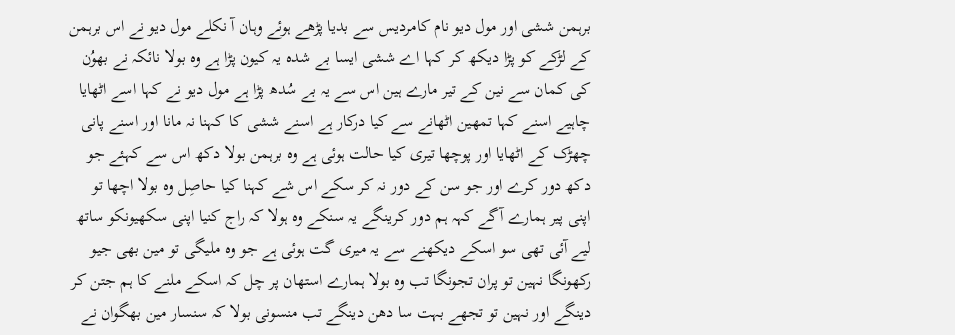برہمن ششی اور مول دیو نام کامردیس سے بدیا پڑھے ہوئے وہان آ نکلے مول دیو نے اس برہمن کے لڑکے کو پڑا دیکھ کر کہا اے ششی ایسا بے شدہ یہ کیون پڑا ہے وہ بولا نائکہ نے بھوُن کی کمان سے نین کے تیر مارے ہین اس سے یہ بے سُدھ پڑا ہے مول دیو نے کہا اسے اٹھایا چاہیے اسنے کہا تمھین اٹھانے سے کیا درکار ہے اسنے ششی کا کہنا نہ مانا اور اسنے پانی چھڑک کے اٹھایا اور پوچھا تیری کیا حالت ہوئی ہے وہ برہمن بولا دکھ اس سے کہئے جو دکھ دور کرے اور جو سن کے دور نہ کر سکے اس شے کہنا کیا حاصِل وہ بولا اچھا تو اپنی پیر ہمارے آگے کہہ ہم دور کرینگے یہ سنکے وہ ہولا کہ راج کنیا اپنی سکھیونکو ساتھ لیے آئی تھی سو اسکے دیکھنے سے یہ میری گت ہوئی ہے جو وہ ملیگی تو مین بھی جیو رکھونگا نہین تو پران تجونگا تب وہ بولا ہمارے استھان پر چل کہ اسکے ملنے کا ہم جتن کر دینگے اور نہین تو تجھے بہت سا دھن دینگے تب منسونی بولا کہ سنسار مین بھگوان نے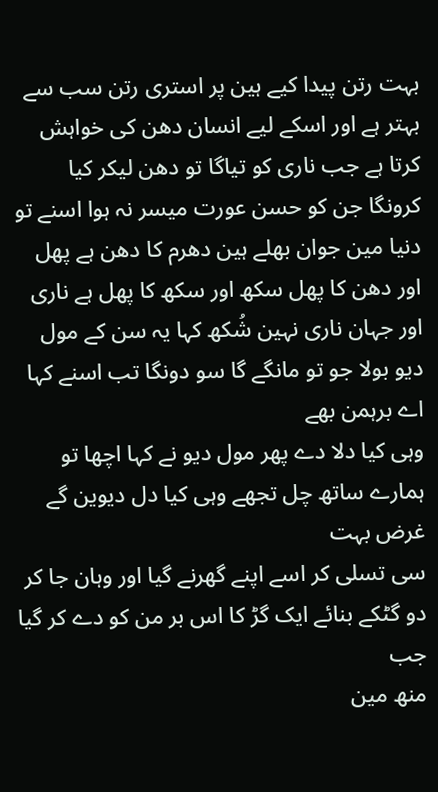بہت رتن پیدا کیے ہین پر استری رتن سب سے بہتر ہے اور اسکے لیے انسان دھن کی خواہش کرتا ہے جب ناری کو تیاگا تو دھن لیکر کیا کرونگا جن کو حسن عورت میسر نہ ہوا اسنے تو دنیا مین جوان بھلے ہین دھرم کا دھن ہے پھل اور دھن کا پھل سکھ اور سکھ کا پھل ہے ناری اور جہان ناری نہین شُکھ کہا یہ سن کے مول دیو بولا جو تو مانگے گا سو دونگا تب اسنے کہا اے برہمن بھے
وہی کیا دلا دے پھر مول دیو نے کہا اچھا تو ہمارے ساتھ چل تجھے وہی کیا دل دیوین گے غرض بہت
سی تسلی کر اسے اپنے گھرنے گیا اور وہان جا کر دو گٹکے بنائے ایک گڑ کا اس بر من کو دے کر گیا جب
منھ مین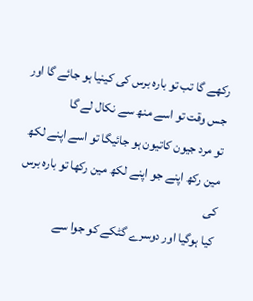رکھے گا تب تو بارہ برس کی کینیا ہو جائے گا اور جس وقت تو اسے منھ سے نکال لے گا
تو مرد جیون کاتیون ہو جائیگا تو اسے اپنے لکھ مین رکھ اپنے جو اپنے لکھ مین رکھا تو بارہ برس کی
کیا ہوگیا اور دوسرے گٹکے کو جوا سے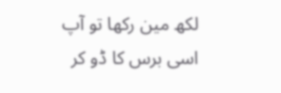لکھ مین رکھا تو آپ اسی برس کا ڈو کر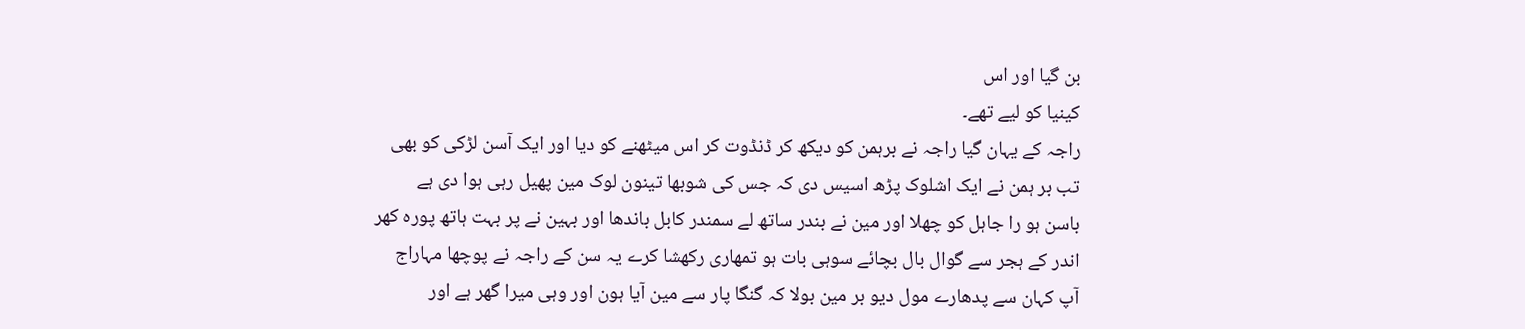بن گیا اور اس
کینیا کو لیے تھے۔
راجہ کے یہان گیا راجہ نے برہمن کو دیکھ کر ڈنڈوت کر اس میٹھنے کو دیا اور ایک آسن لڑکی کو بھی
تب بر ہمن نے ایک اشلوک پڑھ اسیس دی کہ جس کی شوبھا تینون لوک مین پھیل رہی ہوا دی ہے
باسن ہو را جاہل کو چھلا اور مین نے بندر ساتھ لے سمندر کابل باندھا اور بہین نے پر بہت ہاتھ پورہ کھر
اندر کے ہجر سے گوال بال بچائے سوہی بات ہو تمھاری رکھشا کرے یہ سن کے راجہ نے پوچھا مہاراج
آپ کہان سے پدھارے مول دیو بر مین بولا کہ گنگا پار سے مین آیا ہون اور وہی میرا گھر ہے اور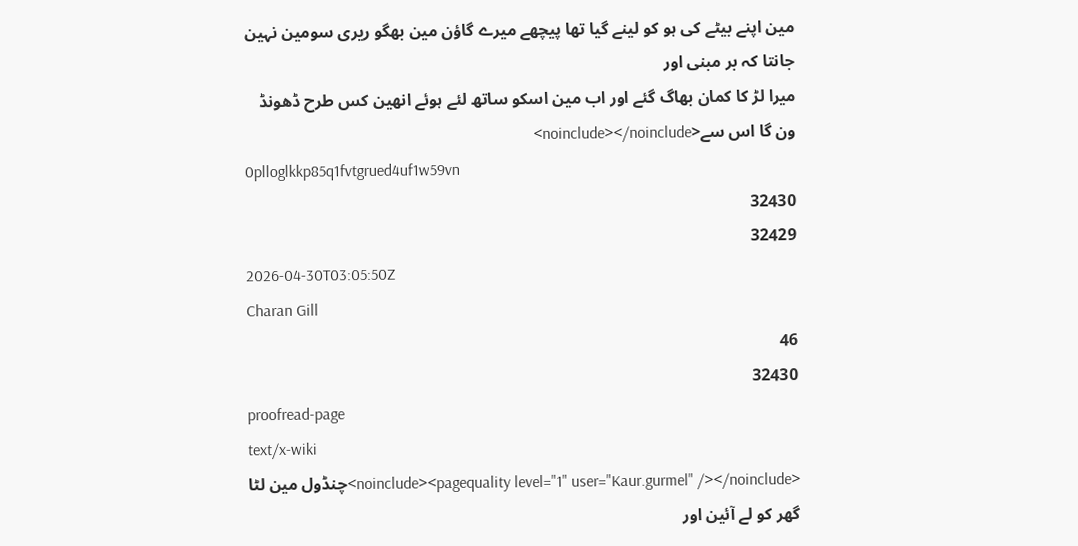مین اپنے بیٹے کی ہو کو لینے گیا تھا پیچھے میرے گاؤن مین بھگو ریری سومین نہین جانتا کہ بر مبنی اور
میرا لڑ کا کمان بھاگ گئے اور اب مین اسکو ساتھ لئے ہوئے انھین کس طرح ڈھونڈ ون گا اس سے<noinclude></noinclude>
0plloglkkp85q1fvtgrued4uf1w59vn
32430
32429
2026-04-30T03:05:50Z
Charan Gill
46
32430
proofread-page
text/x-wiki
<noinclude><pagequality level="1" user="Kaur.gurmel" /></noinclude>چنڈول مین لٹا گھر کو لے آئین اور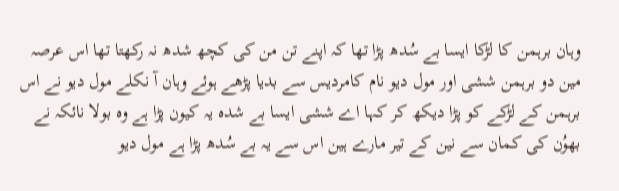وہان برہمن کا لڑکا ایسا بے سُدھ پڑا تھا کہ اپنے تن من کی کچھ شدھ نہ رکھتا تھا اس عرصہ مین دو برہمن ششی اور مول دیو نام کامردیس سے بدیا پڑھے ہوئے وہان آ نکلے مول دیو نے اس برہمن کے لڑکے کو پڑا دیکھ کر کہا اے ششی ایسا بے شدہ یہ کیون پڑا ہے وہ بولا نائکہ نے بھوُن کی کمان سے نین کے تیر مارے ہین اس سے یہ بے سُدھ پڑا ہے مول دیو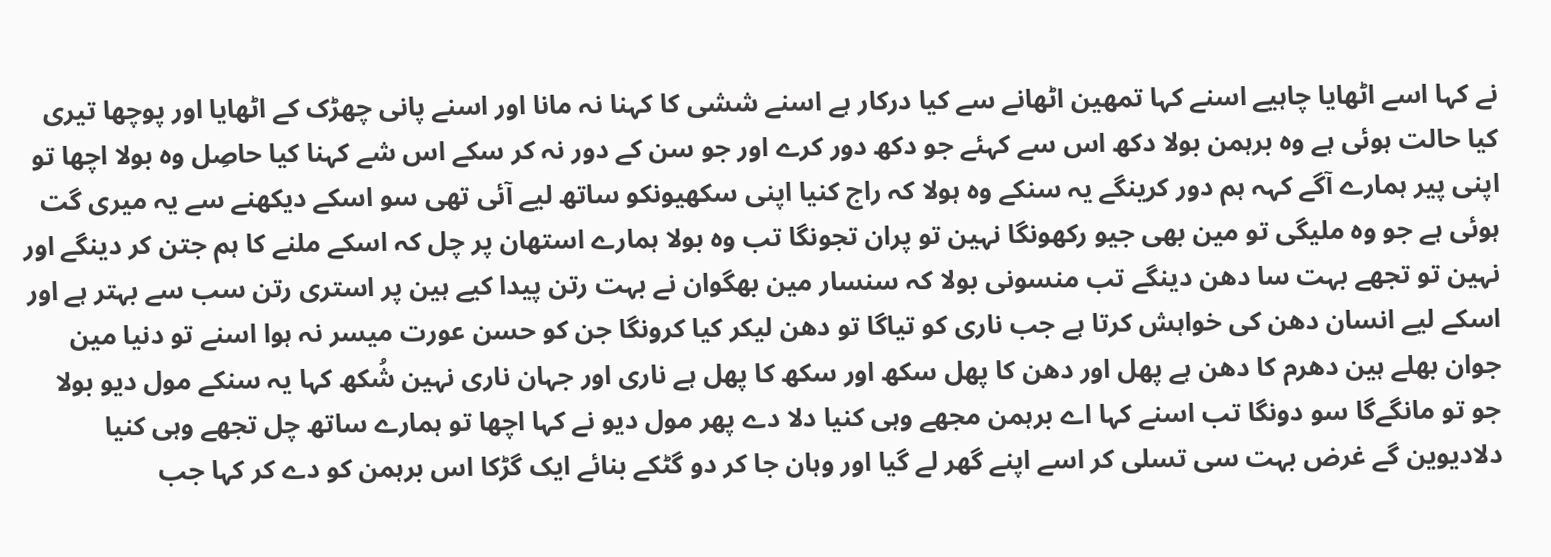نے کہا اسے اٹھایا چاہیے اسنے کہا تمھین اٹھانے سے کیا درکار ہے اسنے ششی کا کہنا نہ مانا اور اسنے پانی چھڑک کے اٹھایا اور پوچھا تیری کیا حالت ہوئی ہے وہ برہمن بولا دکھ اس سے کہئے جو دکھ دور کرے اور جو سن کے دور نہ کر سکے اس شے کہنا کیا حاصِل وہ بولا اچھا تو اپنی پیر ہمارے آگے کہہ ہم دور کرینگے یہ سنکے وہ ہولا کہ راج کنیا اپنی سکھیونکو ساتھ لیے آئی تھی سو اسکے دیکھنے سے یہ میری گت ہوئی ہے جو وہ ملیگی تو مین بھی جیو رکھونگا نہین تو پران تجونگا تب وہ بولا ہمارے استھان پر چل کہ اسکے ملنے کا ہم جتن کر دینگے اور نہین تو تجھے بہت سا دھن دینگے تب منسونی بولا کہ سنسار مین بھگوان نے بہت رتن پیدا کیے ہین پر استری رتن سب سے بہتر ہے اور اسکے لیے انسان دھن کی خواہش کرتا ہے جب ناری کو تیاگا تو دھن لیکر کیا کرونگا جن کو حسن عورت میسر نہ ہوا اسنے تو دنیا مین جوان بھلے ہین دھرم کا دھن ہے پھل اور دھن کا پھل سکھ اور سکھ کا پھل ہے ناری اور جہان ناری نہین شُکھ کہا یہ سنکے مول دیو بولا جو تو مانگےگا سو دونگا تب اسنے کہا اے برہمن مجھے وہی کنیا دلا دے پھر مول دیو نے کہا اچھا تو ہمارے ساتھ چل تجھے وہی کنیا دلادیوین گے غرض بہت سی تسلی کر اسے اپنے گھر لے گیا اور وہان جا کر دو گٹکے بنائے ایک گڑکا اس برہمن کو دے کر کہا جب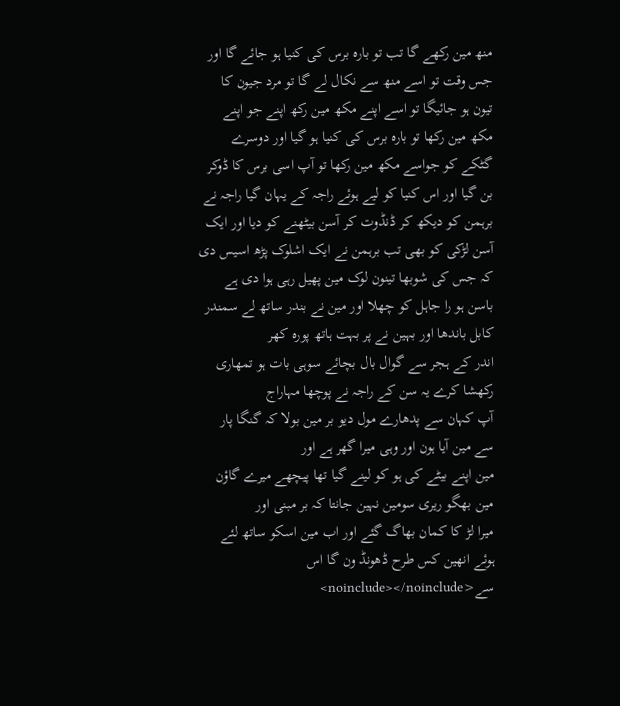منھ مین رکھے گا تب تو بارہ برس کی کنیا ہو جائے گا اور جس وقت تو اسے منھ سے نکال لے گا تو مرد جیون کا تیون ہو جائیگا تو اسے اپنے مکھ مین رکھ اپنے جو اپنے مکھ مین رکھا تو بارہ برس کی کنیا ہو گیا اور دوسرے گٹکے کو جواسے مکھ مین رکھا تو آپ اسی برس کا ڈوکر بن گیا اور اس کنیا کو لیے ہوئے راجہ کے یہان گیا راجہ نے برہمن کو دیکھ کر ڈنڈوت کر آسن بیٹھنے کو دیا اور ایک آسن لڑکی کو بھی تب برہمن نے ایک اشلوک پڑھ اسیس دی کہ جس کی شوبھا تینون لوک مین پھیل رہی ہوا دی ہے
باسن ہو را جاہل کو چھلا اور مین نے بندر ساتھ لے سمندر کابل باندھا اور بہین نے پر بہت ہاتھ پورہ کھر
اندر کے ہجر سے گوال بال بچائے سوہی بات ہو تمھاری رکھشا کرے یہ سن کے راجہ نے پوچھا مہاراج
آپ کہان سے پدھارے مول دیو بر مین بولا کہ گنگا پار سے مین آیا ہون اور وہی میرا گھر ہے اور
مین اپنے بیٹے کی ہو کو لینے گیا تھا پیچھے میرے گاؤن مین بھگو ریری سومین نہین جانتا کہ بر مبنی اور
میرا لڑ کا کمان بھاگ گئے اور اب مین اسکو ساتھ لئے ہوئے انھین کس طرح ڈھونڈ ون گا اس سے<noinclude></noinclude>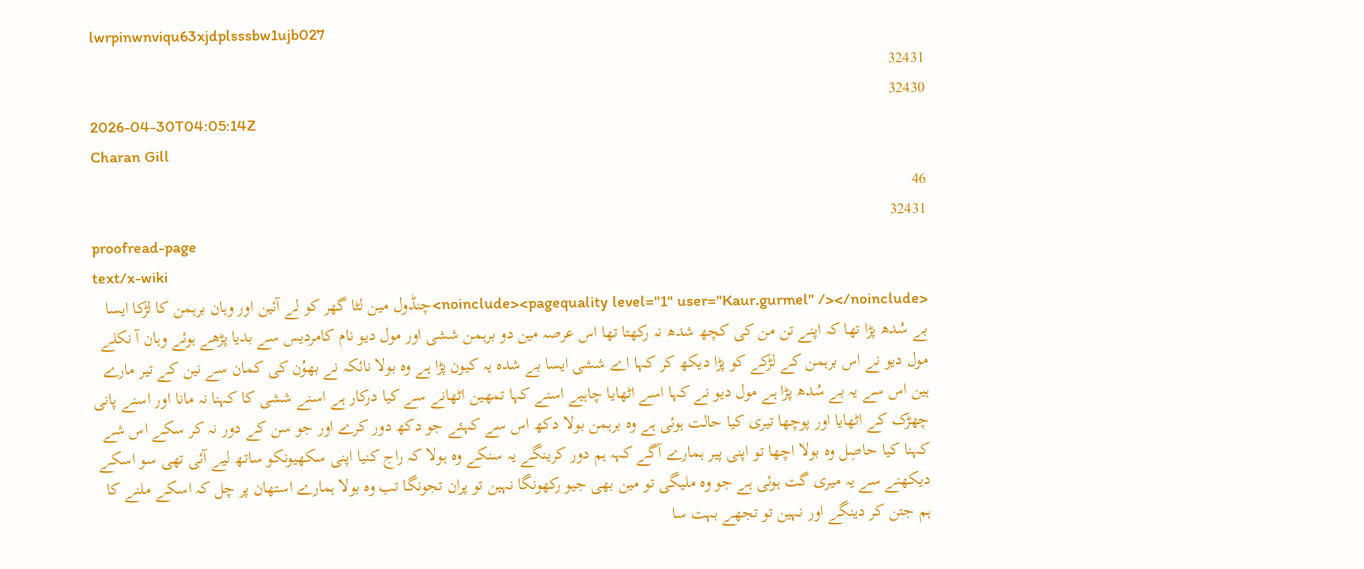lwrpinwnviqu63xjdplsssbw1ujb027
32431
32430
2026-04-30T04:05:14Z
Charan Gill
46
32431
proofread-page
text/x-wiki
<noinclude><pagequality level="1" user="Kaur.gurmel" /></noinclude>چنڈول مین لٹا گھر کو لے آئین اور وہان برہمن کا لڑکا ایسا بے سُدھ پڑا تھا کہ اپنے تن من کی کچھ شدھ نہ رکھتا تھا اس عرصہ مین دو برہمن ششی اور مول دیو نام کامردیس سے بدیا پڑھے ہوئے وہان آ نکلے مول دیو نے اس برہمن کے لڑکے کو پڑا دیکھ کر کہا اے ششی ایسا بے شدہ یہ کیون پڑا ہے وہ بولا نائکہ نے بھوُن کی کمان سے نین کے تیر مارے ہین اس سے یہ بے سُدھ پڑا ہے مول دیو نے کہا اسے اٹھایا چاہیے اسنے کہا تمھین اٹھانے سے کیا درکار ہے اسنے ششی کا کہنا نہ مانا اور اسنے پانی چھڑک کے اٹھایا اور پوچھا تیری کیا حالت ہوئی ہے وہ برہمن بولا دکھ اس سے کہئے جو دکھ دور کرے اور جو سن کے دور نہ کر سکے اس شے کہنا کیا حاصِل وہ بولا اچھا تو اپنی پیر ہمارے آگے کہہ ہم دور کرینگے یہ سنکے وہ ہولا کہ راج کنیا اپنی سکھیونکو ساتھ لیے آئی تھی سو اسکے دیکھنے سے یہ میری گت ہوئی ہے جو وہ ملیگی تو مین بھی جیو رکھونگا نہین تو پران تجونگا تب وہ بولا ہمارے استھان پر چل کہ اسکے ملنے کا ہم جتن کر دینگے اور نہین تو تجھے بہت سا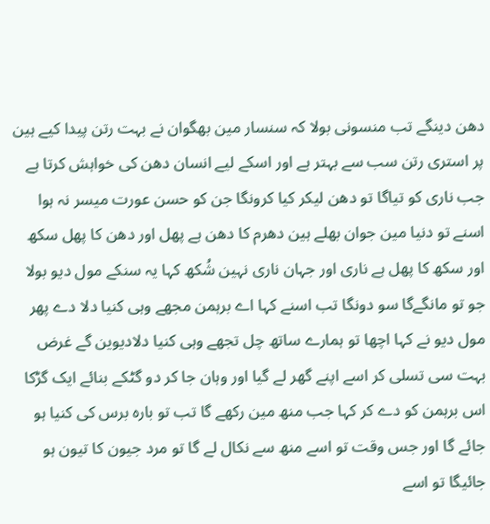دھن دینگے تب منسونی بولا کہ سنسار مین بھگوان نے بہت رتن پیدا کیے ہین پر استری رتن سب سے بہتر ہے اور اسکے لیے انسان دھن کی خواہش کرتا ہے جب ناری کو تیاگا تو دھن لیکر کیا کرونگا جن کو حسن عورت میسر نہ ہوا اسنے تو دنیا مین جوان بھلے ہین دھرم کا دھن ہے پھل اور دھن کا پھل سکھ اور سکھ کا پھل ہے ناری اور جہان ناری نہین شُکھ کہا یہ سنکے مول دیو بولا جو تو مانگےگا سو دونگا تب اسنے کہا اے برہمن مجھے وہی کنیا دلا دے پھر مول دیو نے کہا اچھا تو ہمارے ساتھ چل تجھے وہی کنیا دلادیوین گے غرض بہت سی تسلی کر اسے اپنے گھر لے گیا اور وہان جا کر دو گٹکے بنائے ایک گڑکا اس برہمن کو دے کر کہا جب منھ مین رکھے گا تب تو بارہ برس کی کنیا ہو جائے گا اور جس وقت تو اسے منھ سے نکال لے گا تو مرد جیون کا تیون ہو جائیگا تو اسے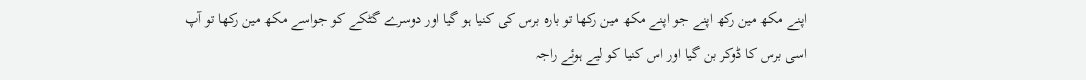اپنے مکھ مین رکھ اپنے جو اپنے مکھ مین رکھا تو بارہ برس کی کنیا ہو گیا اور دوسرے گٹکے کو جواسے مکھ مین رکھا تو آپ اسی برس کا ڈوکر بن گیا اور اس کنیا کو لیے ہوئے راجہ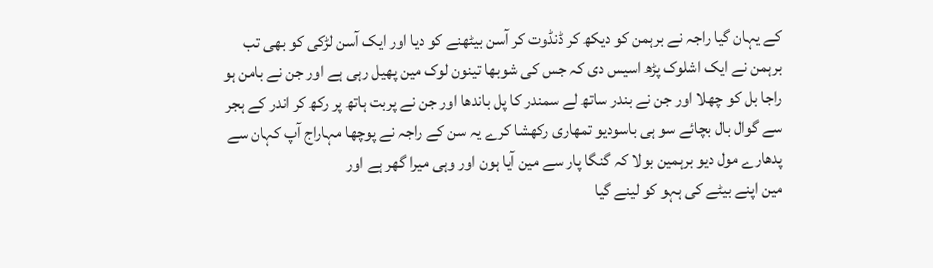کے یہان گیا راجہ نے برہمن کو دیکھ کر ڈنڈوت کر آسن بیٹھنے کو دیا اور ایک آسن لڑکی کو بھی تب برہمن نے ایک اشلوک پڑھ اسیس دی کہ جس کی شوبھا تینون لوک مین پھیل رہی ہے اور جن نے بامن ہو راجا بل کو چھلا اور جن نے بندر ساتھ لے سمندر کا پل باندھا اور جن نے پربت ہاتھ پر رکھ کر اندر کے ہجر سے گوال بال بچائے سو ہی باسودیو تمھاری رکھشا کرے یہ سن کے راجہ نے پوچھا مہاراج آپ کہان سے پدھارے مول دیو برہمین بولا کہ گنگا پار سے مین آیا ہون اور وہی میرا گھر ہے اور
مین اپنے بیٹے کی ہہو کو لینے گیا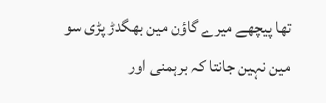تھا پیچھے میرے گاؤن مین بھگدڑ پڑی سو مین نہین جانتا کہ برہمنی اور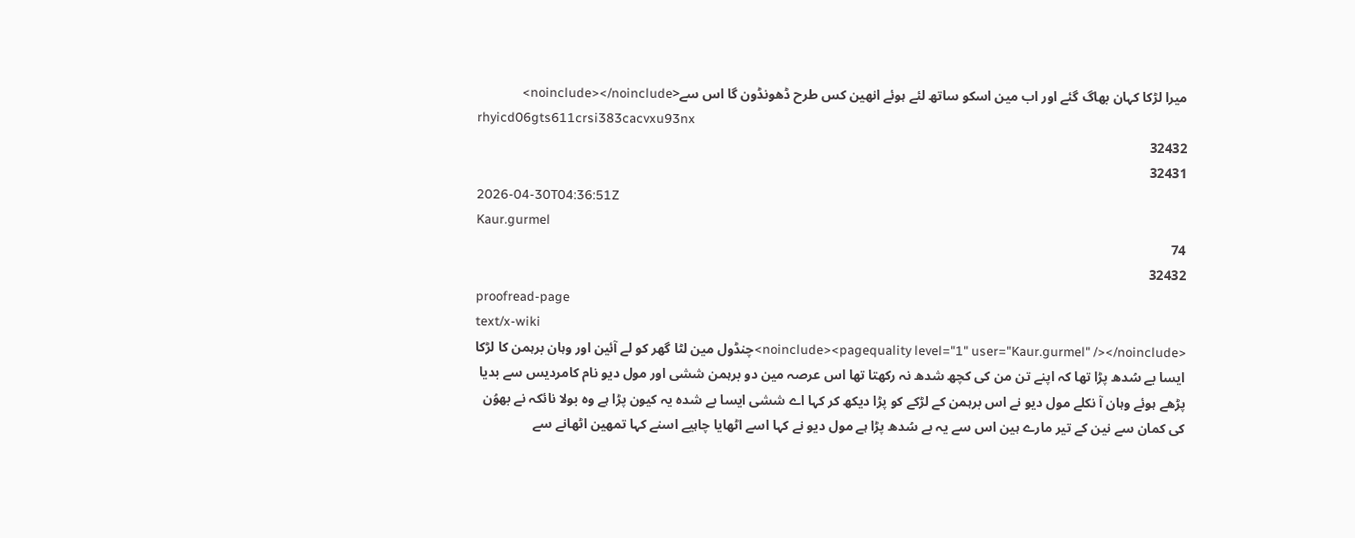میرا لڑکا کہان بھاگ گئے اور اب مین اسکو ساتھ لئے ہوئے انھین کس طرح ڈھونڈون گا اس سے<noinclude></noinclude>
rhyicd06gts611crsi383cacvxu93nx
32432
32431
2026-04-30T04:36:51Z
Kaur.gurmel
74
32432
proofread-page
text/x-wiki
<noinclude><pagequality level="1" user="Kaur.gurmel" /></noinclude>چنڈول مین لٹا گھر کو لے آئین اور وہان برہمن کا لڑکا ایسا بے سُدھ پڑا تھا کہ اپنے تن من کی کچھ شدھ نہ رکھتا تھا اس عرصہ مین دو برہمن ششی اور مول دیو نام کامردیس سے بدیا پڑھے ہوئے وہان آ نکلے مول دیو نے اس برہمن کے لڑکے کو پڑا دیکھ کر کہا اے ششی ایسا بے شدہ یہ کیون پڑا ہے وہ بولا نائکہ نے بھوُن کی کمان سے نین کے تیر مارے ہین اس سے یہ بے سُدھ پڑا ہے مول دیو نے کہا اسے اٹھایا چاہیے اسنے کہا تمھین اٹھانے سے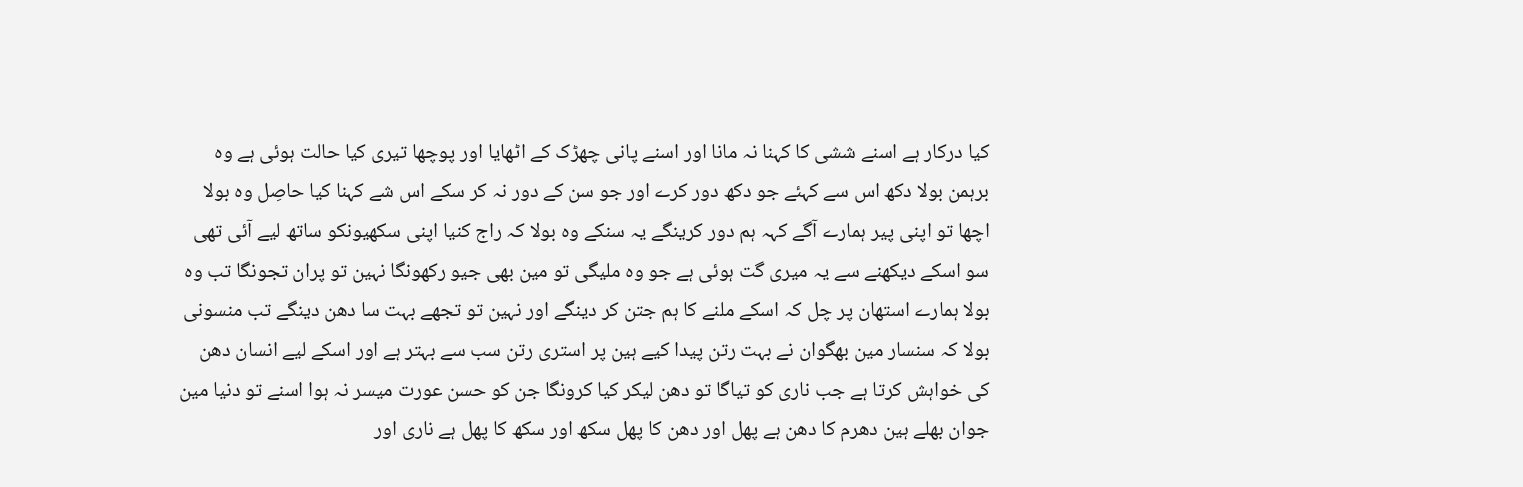کیا درکار ہے اسنے ششی کا کہنا نہ مانا اور اسنے پانی چھڑک کے اٹھایا اور پوچھا تیری کیا حالت ہوئی ہے وہ برہمن بولا دکھ اس سے کہئے جو دکھ دور کرے اور جو سن کے دور نہ کر سکے اس شے کہنا کیا حاصِل وہ بولا اچھا تو اپنی پیر ہمارے آگے کہہ ہم دور کرینگے یہ سنکے وہ بولا کہ راج کنیا اپنی سکھیونکو ساتھ لیے آئی تھی سو اسکے دیکھنے سے یہ میری گت ہوئی ہے جو وہ ملیگی تو مین بھی جیو رکھونگا نہین تو پران تجونگا تب وہ بولا ہمارے استھان پر چل کہ اسکے ملنے کا ہم جتن کر دینگے اور نہین تو تجھے بہت سا دھن دینگے تب منسونی بولا کہ سنسار مین بھگوان نے بہت رتن پیدا کیے ہین پر استری رتن سب سے بہتر ہے اور اسکے لیے انسان دھن کی خواہش کرتا ہے جب ناری کو تیاگا تو دھن لیکر کیا کرونگا جن کو حسن عورت میسر نہ ہوا اسنے تو دنیا مین جوان بھلے ہین دھرم کا دھن ہے پھل اور دھن کا پھل سکھ اور سکھ کا پھل ہے ناری اور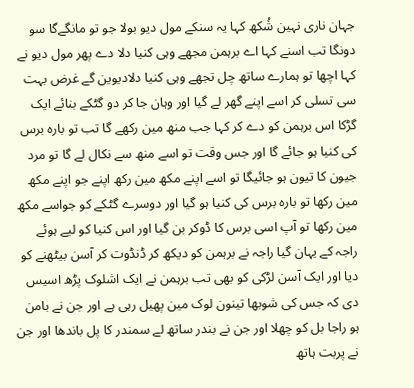جہان ناری نہین شُکھ کہا یہ سنکے مول دیو بولا جو تو مانگےگا سو دونگا تب اسنے کہا اے برہمن مجھے وہی کنیا دلا دے پھر مول دیو نے کہا اچھا تو ہمارے ساتھ چل تجھے وہی کنیا دلادیوین گے غرض بہت سی تسلی کر اسے اپنے گھر لے گیا اور وہان جا کر دو گٹکے بنائے ایک گڑکا اس برہمن کو دے کر کہا جب منھ مین رکھے گا تب تو بارہ برس کی کنیا ہو جائے گا اور جس وقت تو اسے منھ سے نکال لے گا تو مرد جیون کا تیون ہو جائیگا تو اسے اپنے مکھ مین رکھ اپنے جو اپنے مکھ مین رکھا تو بارہ برس کی کنیا ہو گیا اور دوسرے گٹکے کو جواسے مکھ مین رکھا تو آپ اسی برس کا ڈوکر بن گیا اور اس کنیا کو لیے ہوئے راجہ کے یہان گیا راجہ نے برہمن کو دیکھ کر ڈنڈوت کر آسن بیٹھنے کو دیا اور ایک آسن لڑکی کو بھی تب برہمن نے ایک اشلوک پڑھ اسیس دی کہ جس کی شوبھا تینون لوک مین پھیل رہی ہے اور جن نے بامن ہو راجا بل کو چھلا اور جن نے بندر ساتھ لے سمندر کا پل باندھا اور جن نے پربت ہاتھ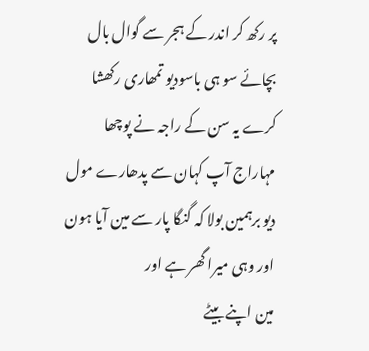پر رکھ کر اندر کے ہجر سے گوال بال بچائے سو ہی باسودیو تمھاری رکھشا کرے یہ سن کے راجہ نے پوچھا مہاراج آپ کہان سے پدھارے مول دیو برہمین بولا کہ گنگا پار سے مین آیا ہون اور وہی میرا گھر ہے اور
مین اپنے بیٹے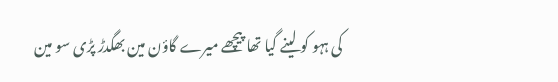کی ہہو کو لینے گیا تھا پیچھے میرے گاؤن مین بھگدڑ پڑی سو مین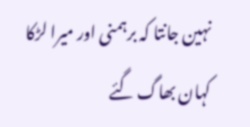نہین جانتا کہ برہمنی اور میرا لڑکا کہان بھاگ گئے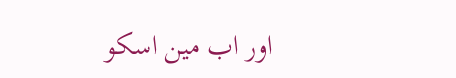اور اب مین اسکو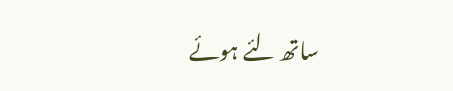ساتھ لئے ہوئے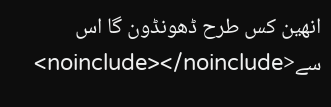انھین کس طرح ڈھونڈون گا اس سے<noinclude></noinclude>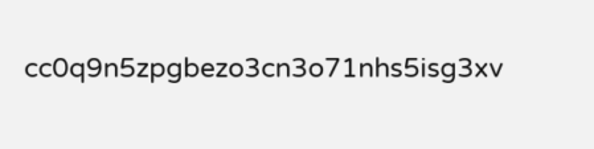cc0q9n5zpgbezo3cn3o71nhs5isg3xv